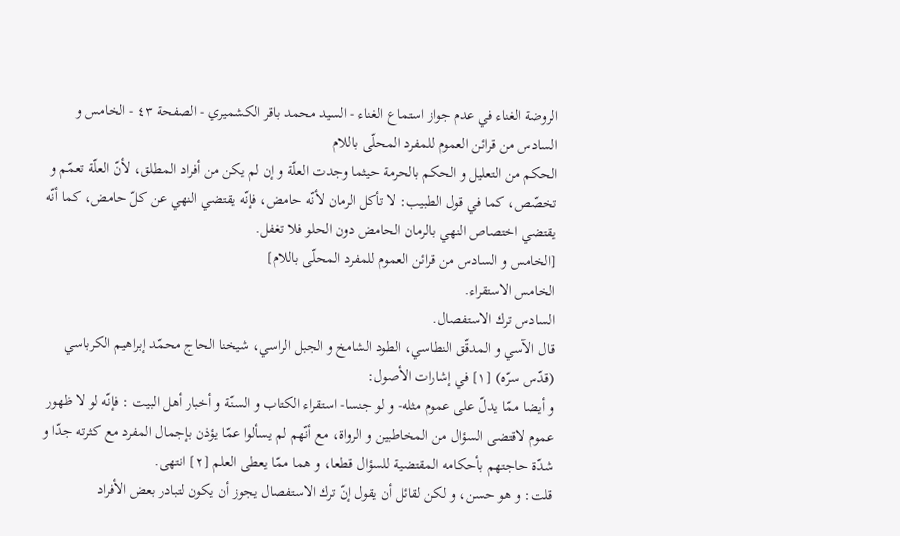الروضة الغناء في عدم جواز استماع الغناء - السيد محمد باقر الكشميري - الصفحة ٤٣ - الخامس و السادس من قرائن العموم للمفرد المحلّى باللام
الحكم من التعليل و الحكم بالحرمة حيثما وجدت العلّة و إن لم يكن من أفراد المطلق، لأنّ العلّة تعمّم و تخصّص، كما في قول الطبيب: لا تأكل الرمان لأنّه حامض، فإنّه يقتضي النهي عن كلّ حامض، كما أنّه يقتضي اختصاص النهي بالرمان الحامض دون الحلو فلا تغفل.
[الخامس و السادس من قرائن العموم للمفرد المحلّى باللام]
الخامس الاستقراء.
السادس ترك الاستفصال.
قال الآسي و المدقّق النطاسي، الطود الشامخ و الجبل الراسي، شيخنا الحاج محمّد إبراهيم الكرباسي (قدّس سرّه) [١] في إشارات الأصول:
و أيضا ممّا يدلّ على عموم مثله- و لو جنسا- استقراء الكتاب و السنّة و أخبار أهل البيت : فإنّه لو لا ظهور عموم لاقتضى السؤال من المخاطبين و الرواة، مع أنّهم لم يسألوا عمّا يؤذن بإجمال المفرد مع كثرته جدّا و شدّة حاجتهم بأحكامه المقتضية للسؤال قطعا، و هما ممّا يعطى العلم [٢] انتهى.
قلت: و هو حسن، و لكن لقائل أن يقول إنّ ترك الاستفصال يجوز أن يكون لتبادر بعض الأفراد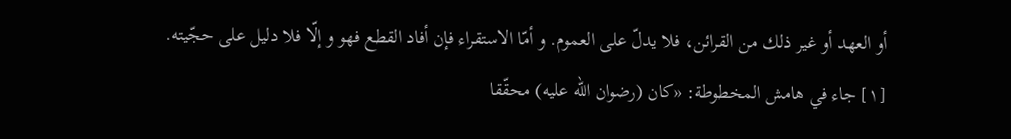أو العهد أو غير ذلك من القرائن، فلا يدلّ على العموم. و أمّا الاستقراء فإن أفاد القطع فهو و إلّا فلا دليل على حجّيته.
[١] جاء في هامش المخطوطة: «كان (رضوان اللّه عليه) محقّقا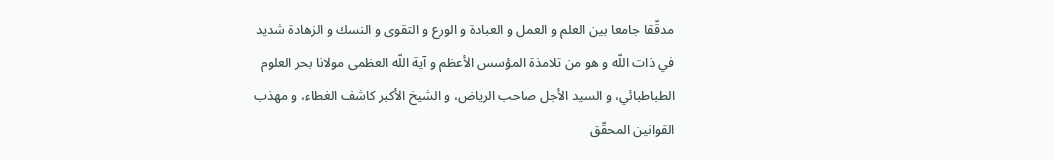مدقّقا جامعا بين العلم و العمل و العبادة و الورع و التقوى و النسك و الزهادة شديد في ذات اللّه و هو من تلامذة المؤسس الأعظم و آية اللّه العظمى مولانا بحر العلوم الطباطبائي، و السيد الأجل صاحب الرياض، و الشيخ الأكبر كاشف الغطاء، و مهذب القوانين المحقّق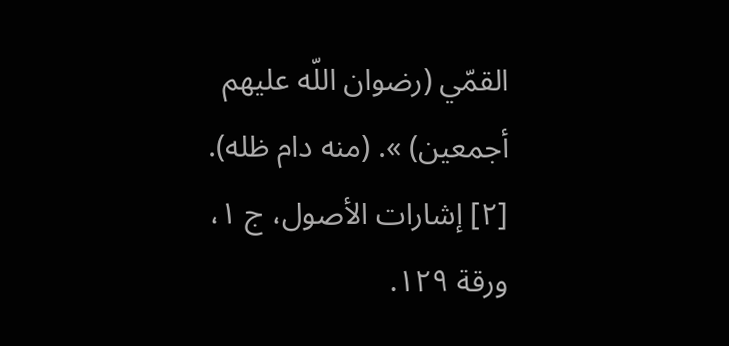القمّي (رضوان اللّه عليهم أجمعين) ». (منه دام ظله).
[٢] إشارات الأصول، ج ١، ورقة ١٢٩.